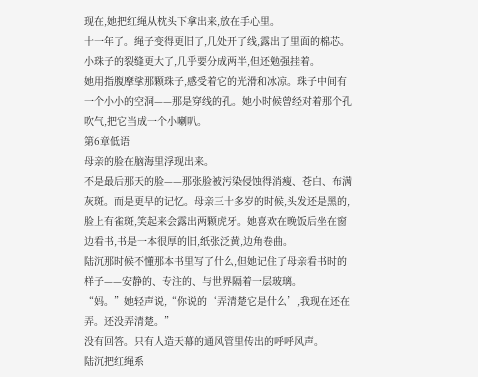现在,她把红绳从枕头下拿出来,放在手心里。
十一年了。绳子变得更旧了,几处开了线,露出了里面的棉芯。小珠子的裂缝更大了,几乎要分成两半,但还勉强挂着。
她用指腹摩挲那颗珠子,感受着它的光滑和冰凉。珠子中间有一个小小的空洞——那是穿线的孔。她小时候曾经对着那个孔吹气,把它当成一个小喇叭。
第6章低语
母亲的脸在脑海里浮现出来。
不是最后那天的脸——那张脸被污染侵蚀得消瘦、苍白、布满灰斑。而是更早的记忆。母亲三十多岁的时候,头发还是黑的,脸上有雀斑,笑起来会露出两颗虎牙。她喜欢在晚饭后坐在窗边看书,书是一本很厚的旧,纸张泛黄,边角卷曲。
陆沉那时候不懂那本书里写了什么,但她记住了母亲看书时的样子——安静的、专注的、与世界隔着一层玻璃。
“妈。”她轻声说,“你说的‘弄清楚它是什么’,我现在还在弄。还没弄清楚。”
没有回答。只有人造天幕的通风管里传出的呼呼风声。
陆沉把红绳系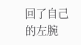回了自己的左腕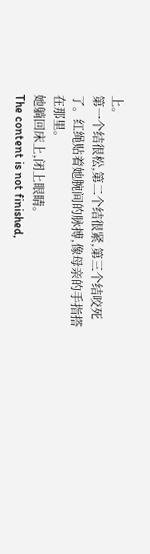上。
第一个结很松,第二个结很紧,第三个结咬死了。红绳贴着她腕间的脉搏,像母亲的手指搭在那里。
她躺回床上,闭上眼睛。
The content is not finished,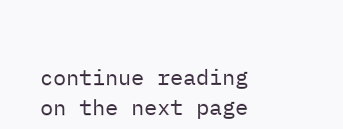continue reading on the next page